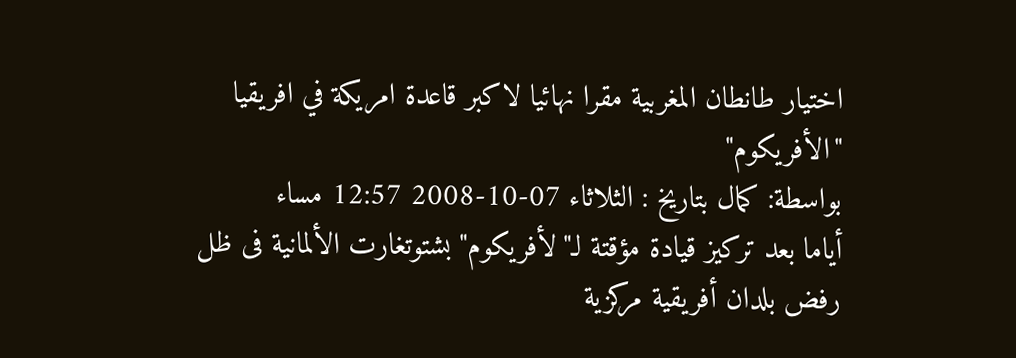اختيار طانطان المغربية مقرا نهائيا لاكبر قاعدة امريكة في افريقيا "الأفريكوم"
بواسطة: كمال بتاريخ : الثلاثاء 07-10-2008 12:57 مساء
أياما بعد تركيز قيادة مؤقتة لـ"لأفريكوم" بشتوتغارت الألمانية فى ظل رفض بلدان أفريقية مركزية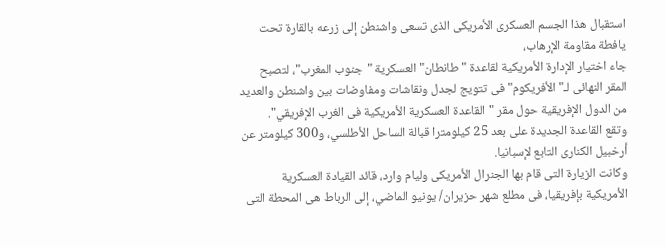استقبال هذا الجسم العسكرى الأمريكى الذى تسعى واشنطن إلى زرعه بالقارة تحت يافطة مقاومة الإرهاب،
جاء اختيار الإدارة الأمريكية لقاعدة "طانطان" العسكرية "جنوب المغرب"، لتصبح المقر النهائى لـ"الأفريكوم" فى تتويج لجدل ونقاشات ومفاوضات بين واشنطن والعديد من الدول الإفريقية حول مقر "القاعدة العسكرية الأمريكية فى الغرب الإفريقي".
وتقع القاعدة الجديدة على بعد 25 كيلومترا قبالة الساحل الأطلسي، و300 كيلومتر عن أرخبيل الكنارى التابع لإسبانيا.
وكانت الزيارة التى قام بها الجنرال الأمريكى وليام وارد، قائد القيادة العسكرية الأمريكية بإفريقيا، فى مطلع شهر حزيران/ يونيو الماضي، إلى الرباط هى المحطة التى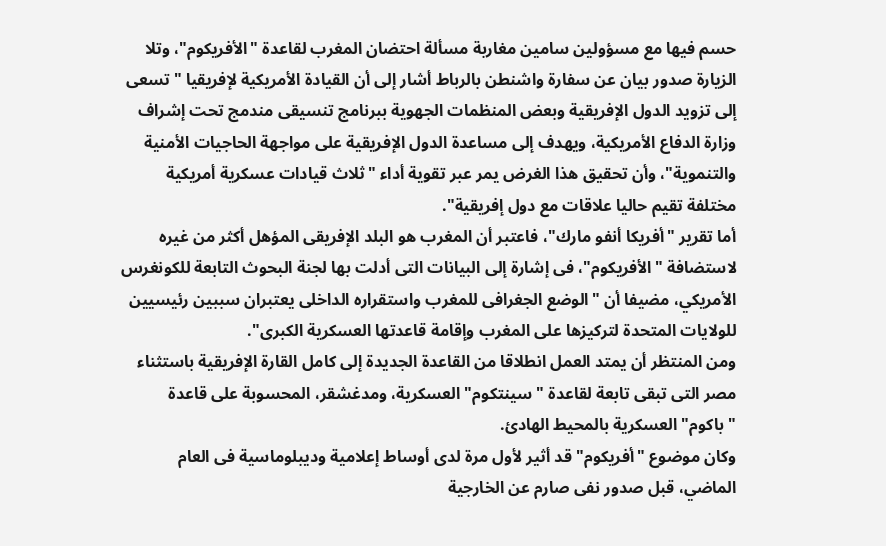حسم فيها مع مسؤولين سامين مغاربة مسألة احتضان المغرب لقاعدة "الأفريكوم"، وتلا الزيارة صدور بيان عن سفارة واشنطن بالرباط أشار إلى أن القيادة الأمريكية لإفريقيا "تسعى إلى تزويد الدول الإفريقية وبعض المنظمات الجهوية ببرنامج تنسيقى مندمج تحت إشراف وزارة الدفاع الأمريكية، ويهدف إلى مساعدة الدول الإفريقية على مواجهة الحاجيات الأمنية والتنموية"، وأن تحقيق هذا الغرض يمر عبر تقوية أداء "ثلاث قيادات عسكرية أمريكية مختلفة تقيم حاليا علاقات مع دول إفريقية".
أما تقرير "أفريكا أنفو مارك"، فاعتبر أن المغرب هو البلد الإفريقى المؤهل أكثر من غيره لاستضافة "الأفريكوم"، فى إشارة إلى البيانات التى أدلت بها لجنة البحوث التابعة للكونغرس الأمريكي، مضيفا أن "الوضع الجغرافى للمغرب واستقراره الداخلى يعتبران سببين رئيسيين للولايات المتحدة لتركيزها على المغرب وإقامة قاعدتها العسكرية الكبرى".
ومن المنتظر أن يمتد العمل انطلاقا من القاعدة الجديدة إلى كامل القارة الإفريقية باستثناء مصر التى تبقى تابعة لقاعدة "سينتكوم" العسكرية، ومدغشقر، المحسوبة على قاعدة "باكوم" العسكرية بالمحيط الهادئ.
وكان موضوع "أفريكوم" قد أثير لأول مرة لدى أوساط إعلامية وديبلوماسية فى العام الماضي، قبل صدور نفى صارم عن الخارجية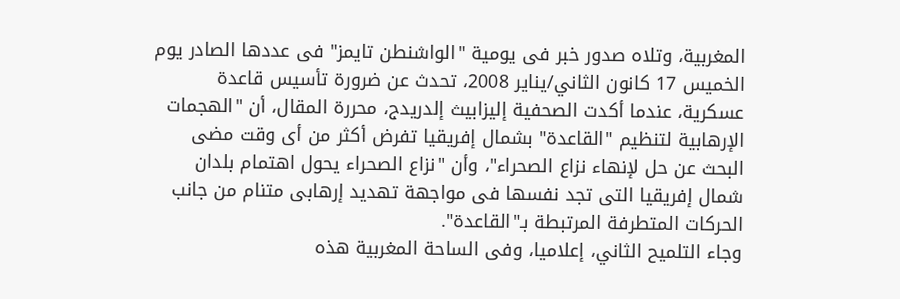المغربية، وتلاه صدور خبر فى يومية "الواشنطن تايمز" فى عددها الصادر يوم الخميس 17 كانون الثاني/يناير 2008، تحدث عن ضرورة تأسيس قاعدة عسكرية، عندما أكدت الصحفية إليزابيث إلدريدج، محررة المقال، أن "الهجمات الإرهابية لتنظيم "القاعدة" بشمال إفريقيا تفرض أكثر من أى وقت مضى البحث عن حل لإنهاء نزاع الصحراء"، وأن "نزاع الصحراء يحول اهتمام بلدان شمال إفريقيا التى تجد نفسها فى مواجهة تهديد إرهابى متنام من جانب الحركات المتطرفة المرتبطة بـ"القاعدة".
وجاء التلميح الثاني، إعلاميا، وفى الساحة المغربية هذه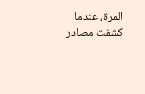المرة، عندما كشفت مصادر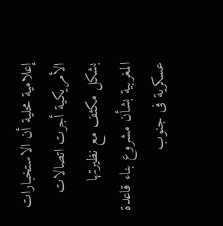إعلامية محلية أن الاستخبارات الأمريكية أجرت اتصالات بشكل مكثف مع نظيرتها المغربية بشأن مشروع بناء قاعدة عسكرية فى جنوب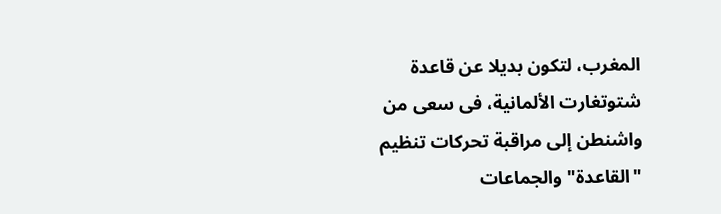المغرب، لتكون بديلا عن قاعدة شتوتغارت الألمانية، فى سعى من واشنطن إلى مراقبة تحركات تنظيم "القاعدة" والجماعات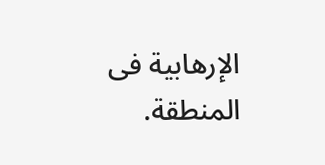الإرهابية فى المنطقة.